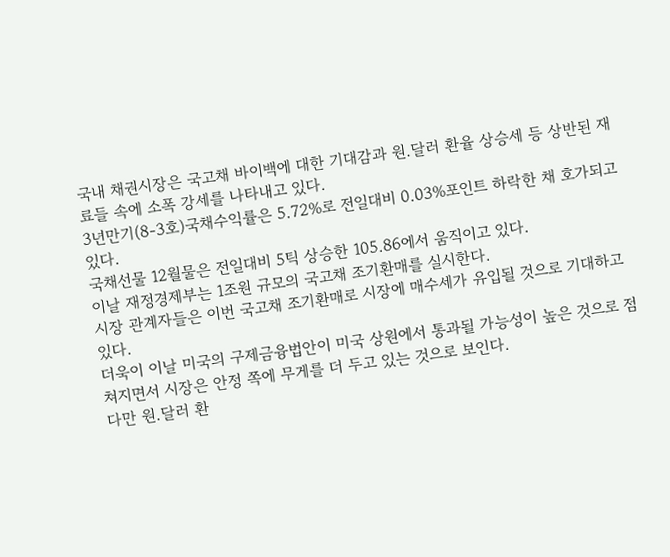국내 채권시장은 국고채 바이백에 대한 기대감과 원.달러 환율 상승세 등 상반된 재료들 속에 소폭 강세를 나타내고 있다.
3년만기(8-3호)국채수익률은 5.72%로 전일대비 0.03%포인트 하락한 채 호가되고 있다.
국채선물 12월물은 전일대비 5틱 상승한 105.86에서 움직이고 있다.
이날 재정경제부는 1조원 규모의 국고채 조기환매를 실시한다.
시장 관계자들은 이번 국고채 조기환매로 시장에 매수세가 유입될 것으로 기대하고 있다.
더욱이 이날 미국의 구제금융법안이 미국 상원에서 통과될 가능성이 높은 것으로 점쳐지면서 시장은 안정 쪽에 무게를 더 두고 있는 것으로 보인다.
다만 원.달러 환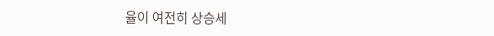율이 여전히 상승세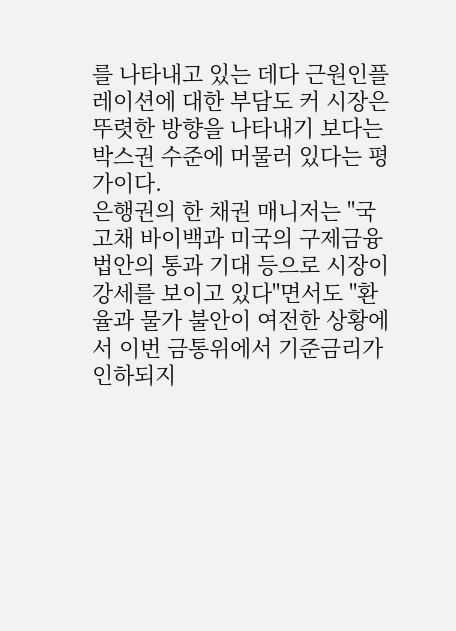를 나타내고 있는 데다 근원인플레이션에 대한 부담도 커 시장은 뚜렷한 방향을 나타내기 보다는 박스권 수준에 머물러 있다는 평가이다.
은행권의 한 채권 매니저는 "국고채 바이백과 미국의 구제금융법안의 통과 기대 등으로 시장이 강세를 보이고 있다"면서도 "환율과 물가 불안이 여전한 상황에서 이번 금통위에서 기준금리가 인하되지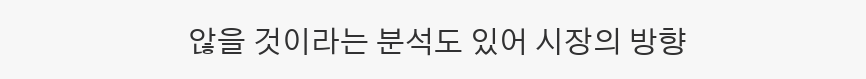않을 것이라는 분석도 있어 시장의 방향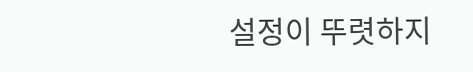설정이 뚜렷하지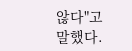않다"고 말했다.